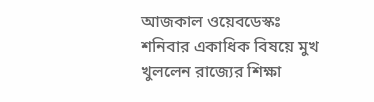আজকাল ওয়েবডেস্কঃ শনিবার একাধিক বিষয়ে মুখ খুললেন রাজ্যের শিক্ষা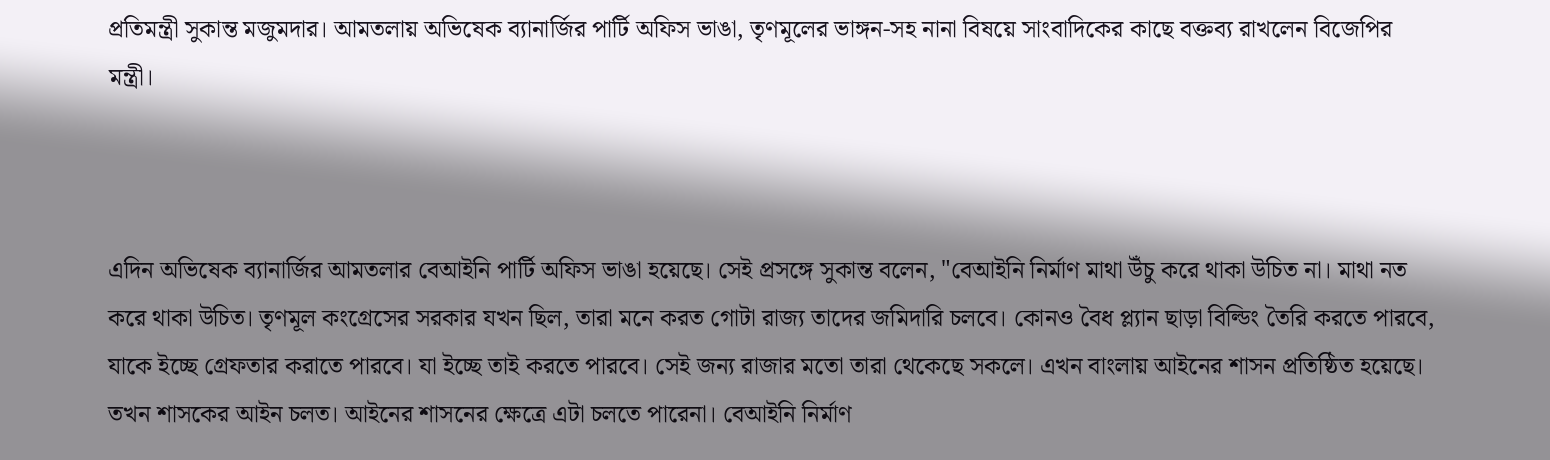প্রতিমন্ত্রী সুকান্ত মজুমদার। আমতলায় অভিষেক ব্যানার্জির পার্টি অফিস ভাঙা, তৃণমূলের ভাঙ্গন-সহ নানা বিষয়ে সাংবাদিকের কাছে বক্তব্য রাখলেন বিজেপির মন্ত্রী।



এদিন অভিষেক ব্যানার্জির আমতলার বেআইনি পার্টি অফিস ভাঙা হয়েছে। সেই প্রসঙ্গে সুকান্ত বলেন, "বেআইনি নির্মাণ মাথা উঁচু করে থাকা উচিত না। মাথা নত করে থাকা উচিত। তৃণমূল কংগ্রেসের সরকার যখন ছিল, তারা মনে করত গোটা রাজ্য তাদের জমিদারি চলবে। কোনও বৈধ প্ল্যান ছাড়া বিল্ডিং তৈরি করতে পারবে, যাকে ইচ্ছে গ্রেফতার করাতে পারবে। যা ইচ্ছে তাই করতে পারবে। সেই জন্য রাজার মতো তারা থেকেছে সকলে। এখন বাংলায় আইনের শাসন প্রতিষ্ঠিত হয়েছে। তখন শাসকের আইন চলত। আইনের শাসনের ক্ষেত্রে এটা চলতে পারেনা। বেআইনি নির্মাণ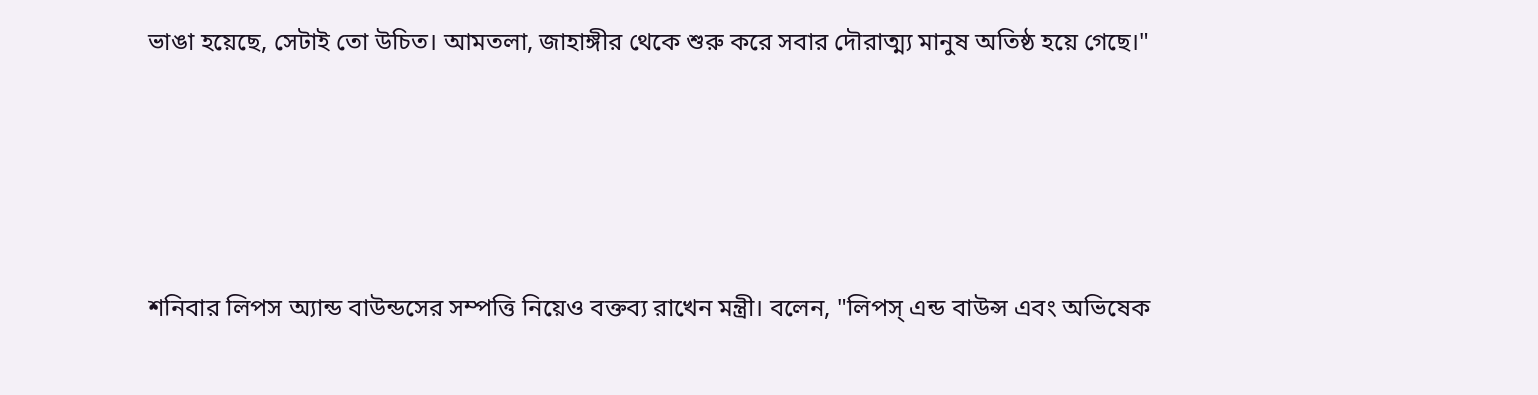ভাঙা হয়েছে, সেটাই তো উচিত। আমতলা, জাহাঙ্গীর থেকে শুরু করে সবার দৌরাত্ম্য মানুষ অতিষ্ঠ হয়ে গেছে।"





শনিবার লিপস অ্যান্ড বাউন্ডসের সম্পত্তি নিয়েও বক্তব্য রাখেন মন্ত্রী। বলেন, "লিপস্ এন্ড বাউন্স এবং অভিষেক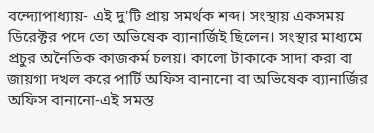বন্দ্যোপাধ্যায়- এই দু'টি প্রায় সমর্থক শব্দ। সংস্থায় একসময় ডিরেক্টর পদে তো অভিষেক ব্যানার্জিই ছিলেন। সংস্থার মাধ্যমে প্রচুর অনৈতিক কাজকর্ম চলয়। কালো টাকাকে সাদা করা বা জায়গা দখল করে পার্টি অফিস বানানো বা অভিষেক ব্যানার্জির অফিস বানানো-এই সমস্ত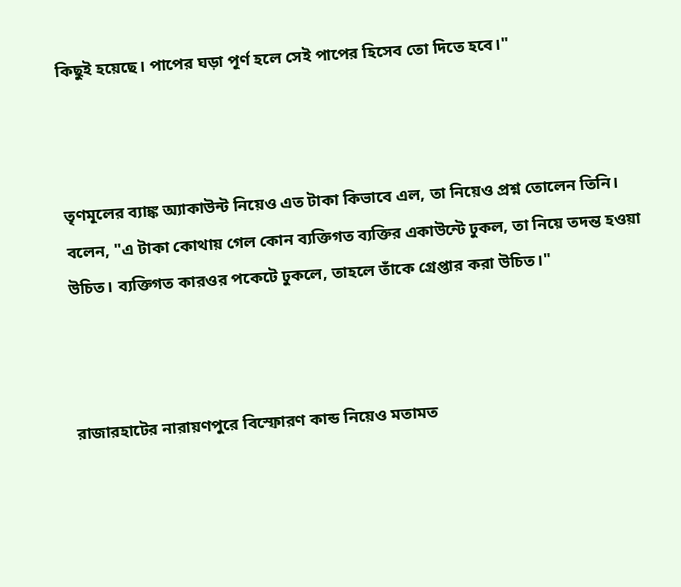কিছুই হয়েছে। পাপের ঘড়া পূর্ণ হলে সেই পাপের হিসেব তো দিতে হবে।"



তৃণমূলের ব্যাঙ্ক অ্যাকাউন্ট নিয়েও এত টাকা কিভাবে এল, তা নিয়েও প্রশ্ন তোলেন তিনি। বলেন, "এ টাকা কোথায় গেল কোন ব্যক্তিগত ব্যক্তির একাউন্টে ঢুকল, তা নিয়ে তদন্ত হওয়া উচিত। ব্যক্তিগত কারওর পকেটে ঢুকলে, তাহলে তাঁকে গ্রেপ্তার করা উচিত।"



রাজারহাটের নারায়ণপুরে বিস্ফোরণ কান্ড নিয়েও মতামত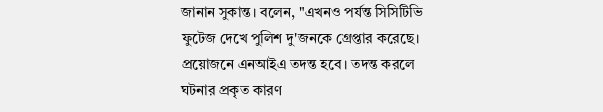জানান সুকান্ত। বলেন, "এখনও পর্যন্ত সিসিটিভি ফুটেজ দেখে পুলিশ দু'জনকে গ্রেপ্তার করেছে। প্রয়োজনে এনআইএ তদন্ত হবে। তদন্ত করলে ঘটনার প্রকৃত কারণ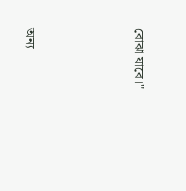বোঝা যাবে।"





অন্য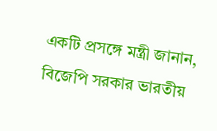একটি প্রসঙ্গে মন্ত্রী জানান, বিজেপি সরকার ভারতীয়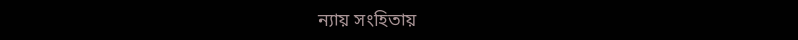ন্যায় সংহিতায়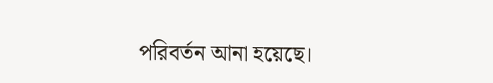পরিবর্তন আনা হয়েছে।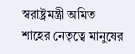স্বরাষ্ট্রমন্ত্রী অমিত শাহের নেতৃত্বে মানুষের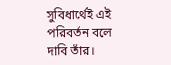সুবিধার্থেই এই পরিবর্তন বলে দাবি তাঁর।